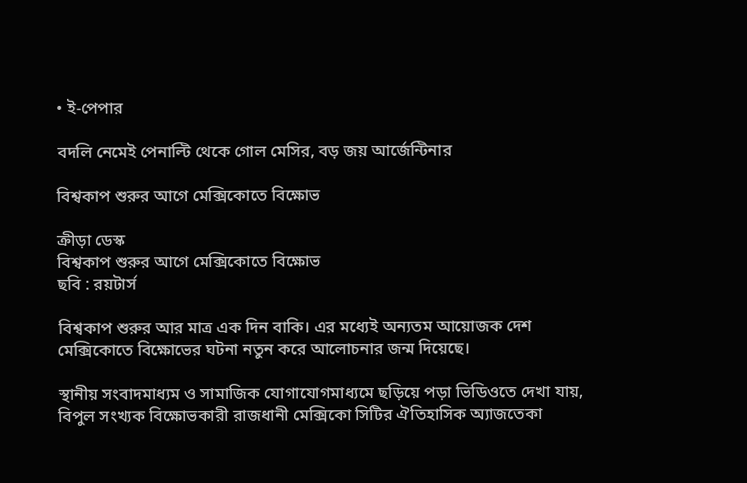• ই-পেপার

বদলি নেমেই পেনাল্টি থেকে গোল মেসির, বড় জয় আর্জেন্টিনার

বিশ্বকাপ শুরুর আগে মেক্সিকোতে বিক্ষোভ

ক্রীড়া ডেস্ক
বিশ্বকাপ শুরুর আগে মেক্সিকোতে বিক্ষোভ
ছবি : রয়টার্স

বিশ্বকাপ শুরুর আর মাত্র এক দিন বাকি। এর মধ্যেই অন্যতম আয়োজক দেশ মেক্সিকোতে বিক্ষোভের ঘটনা নতুন করে আলোচনার জন্ম দিয়েছে।

স্থানীয় সংবাদমাধ্যম ও সামাজিক যোগাযোগমাধ্যমে ছড়িয়ে পড়া ভিডিওতে দেখা যায়, বিপুল সংখ্যক বিক্ষোভকারী রাজধানী মেক্সিকো সিটির ঐতিহাসিক অ্যাজতেকা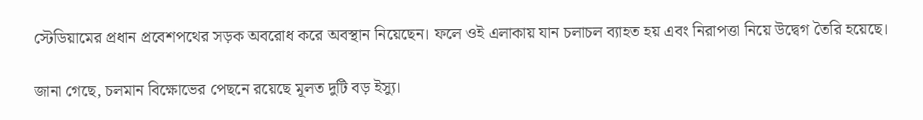স্টেডিয়ামের প্রধান প্রবেশপথের সড়ক অবরোধ করে অবস্থান নিয়েছেন। ফলে ওই এলাকায় যান চলাচল ব্যাহত হয় এবং নিরাপত্তা নিয়ে উদ্বেগ তৈরি হয়েছে।

জানা গেছে, চলমান বিক্ষোভের পেছনে রয়েছে মূলত দুটি বড় ইস্যু।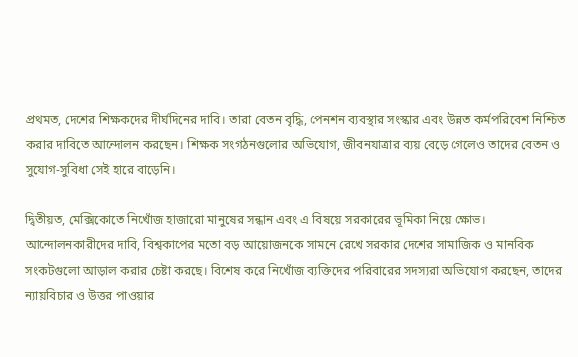প্রথমত, দেশের শিক্ষকদের দীর্ঘদিনের দাবি। তারা বেতন বৃদ্ধি, পেনশন ব্যবস্থার সংস্কার এবং উন্নত কর্মপরিবেশ নিশ্চিত করার দাবিতে আন্দোলন করছেন। শিক্ষক সংগঠনগুলোর অভিযোগ, জীবনযাত্রার ব্যয় বেড়ে গেলেও তাদের বেতন ও সুযোগ-সুবিধা সেই হারে বাড়েনি।

দ্বিতীয়ত, মেক্সিকোতে নিখোঁজ হাজারো মানুষের সন্ধান এবং এ বিষয়ে সরকারের ভূমিকা নিয়ে ক্ষোভ। আন্দোলনকারীদের দাবি, বিশ্বকাপের মতো বড় আয়োজনকে সামনে রেখে সরকার দেশের সামাজিক ও মানবিক সংকটগুলো আড়াল করার চেষ্টা করছে। বিশেষ করে নিখোঁজ ব্যক্তিদের পরিবারের সদস্যরা অভিযোগ করছেন, তাদের ন্যায়বিচার ও উত্তর পাওয়ার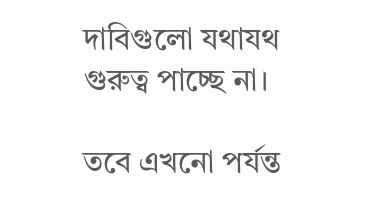দাবিগুলো যথাযথ গুরুত্ব পাচ্ছে না।

তবে এখনো পর্যন্ত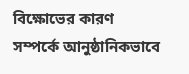বিক্ষোভের কারণ সম্পর্কে আনুষ্ঠানিকভাবে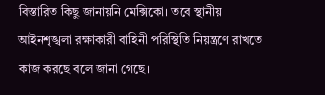বিস্তারিত কিছু জানায়নি মেক্সিকো। তবে স্থানীয় আইনশৃঙ্খলা রক্ষাকারী বাহিনী পরিস্থিতি নিয়ন্ত্রণে রাখতে কাজ করছে বলে জানা গেছে।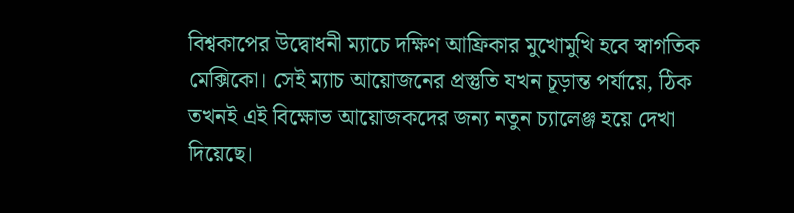বিশ্বকাপের উদ্বোধনী ম্যাচে দক্ষিণ আফ্রিকার মুখোমুখি হবে স্বাগতিক মেক্সিকো। সেই ম্যাচ আয়োজনের প্রস্তুতি যখন চূড়ান্ত পর্যায়ে, ঠিক তখনই এই বিক্ষোভ আয়োজকদের জন্য নতুন চ্যালেঞ্জ হয়ে দেখা দিয়েছে।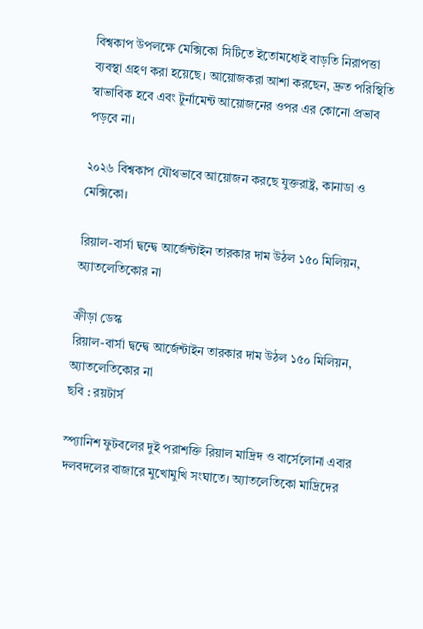বিশ্বকাপ উপলক্ষে মেক্সিকো সিটিতে ইতোমধ্যেই বাড়তি নিরাপত্তা ব্যবস্থা গ্রহণ করা হয়েছে। আয়োজকরা আশা করছেন, দ্রুত পরিস্থিতি স্বাভাবিক হবে এবং টুর্নামেন্ট আয়োজনের ওপর এর কোনো প্রভাব পড়বে না।

২০২৬ বিশ্বকাপ যৌথভাবে আয়োজন করছে যুক্তরাষ্ট্র, কানাডা ও মেক্সিকো।

রিয়াল-বার্সা দ্বন্দ্বে আর্জেন্টাইন তারকার দাম উঠল ১৫০ মিলিয়ন, অ্যাতলেতিকোর না

ক্রীড়া ডেস্ক
রিয়াল-বার্সা দ্বন্দ্বে আর্জেন্টাইন তারকার দাম উঠল ১৫০ মিলিয়ন, অ্যাতলেতিকোর না
ছবি : রয়টার্স

স্প্যানিশ ফুটবলের দুই পরাশক্তি রিয়াল মাদ্রিদ ও বার্সেলোনা এবার দলবদলের বাজারে মুখোমুখি সংঘাতে। অ্যাতলেতিকো মাদ্রিদের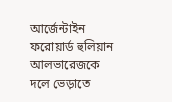আর্জেন্টাইন ফরোয়ার্ড হুলিয়ান আলভারেজকে দলে ভেড়াতে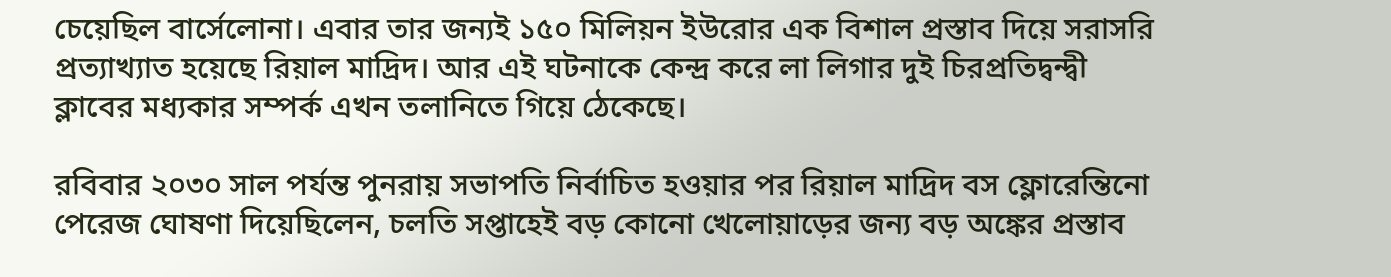চেয়েছিল বার্সেলোনা। এবার তার জন্যই ১৫০ মিলিয়ন ইউরোর এক বিশাল প্রস্তাব দিয়ে সরাসরি প্রত্যাখ্যাত হয়েছে রিয়াল মাদ্রিদ। আর এই ঘটনাকে কেন্দ্র করে লা লিগার দুই চিরপ্রতিদ্বন্দ্বী ক্লাবের মধ্যকার সম্পর্ক এখন তলানিতে গিয়ে ঠেকেছে।

রবিবার ২০৩০ সাল পর্যন্ত পুনরায় সভাপতি নির্বাচিত হওয়ার পর রিয়াল মাদ্রিদ বস ফ্লোরেন্তিনো পেরেজ ঘোষণা দিয়েছিলেন, চলতি সপ্তাহেই বড় কোনো খেলোয়াড়ের জন্য বড় অঙ্কের প্রস্তাব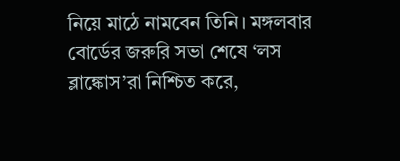নিয়ে মাঠে নামবেন তিনি। মঙ্গলবার বোর্ডের জরুরি সভা শেষে ‘লস ব্লাঙ্কোস’রা নিশ্চিত করে,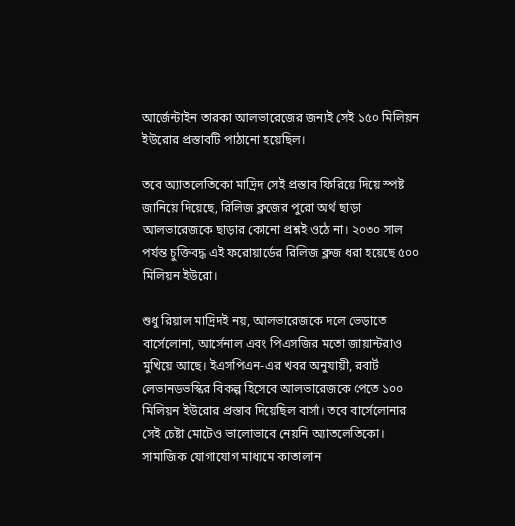আর্জেন্টাইন তারকা আলভারেজের জন্যই সেই ১৫০ মিলিয়ন ইউরোর প্রস্তাবটি পাঠানো হয়েছিল।

তবে অ্যাতলেতিকো মাদ্রিদ সেই প্রস্তাব ফিরিয়ে দিয়ে স্পষ্ট জানিয়ে দিয়েছে, রিলিজ ক্লজের পুরো অর্থ ছাড়া আলভারেজকে ছাড়ার কোনো প্রশ্নই ওঠে না। ২০৩০ সাল পর্যন্ত চুক্তিবদ্ধ এই ফরোয়ার্ডের রিলিজ ক্লজ ধরা হয়েছে ৫০০ মিলিয়ন ইউরো।

শুধু রিয়াল মাদ্রিদই নয়, আলভারেজকে দলে ভেড়াতে বার্সেলোনা, আর্সেনাল এবং পিএসজির মতো জায়ান্টরাও মুখিয়ে আছে। ইএসপিএন-এর খবর অনুযায়ী, রবার্ট লেভানডভস্কির বিকল্প হিসেবে আলভারেজকে পেতে ১০০ মিলিয়ন ইউরোর প্রস্তাব দিয়েছিল বার্সা। তবে বার্সেলোনার সেই চেষ্টা মোটেও ভালোভাবে নেয়নি অ্যাতলেতিকো। সামাজিক যোগাযোগ মাধ্যমে কাতালান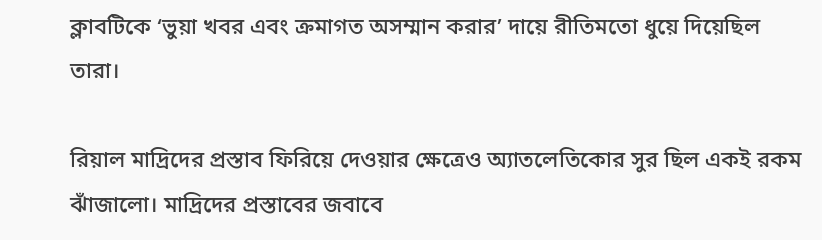ক্লাবটিকে ‘ভুয়া খবর এবং ক্রমাগত অসম্মান করার’ দায়ে রীতিমতো ধুয়ে দিয়েছিল তারা।

রিয়াল মাদ্রিদের প্রস্তাব ফিরিয়ে দেওয়ার ক্ষেত্রেও অ্যাতলেতিকোর সুর ছিল একই রকম ঝাঁজালো। মাদ্রিদের প্রস্তাবের জবাবে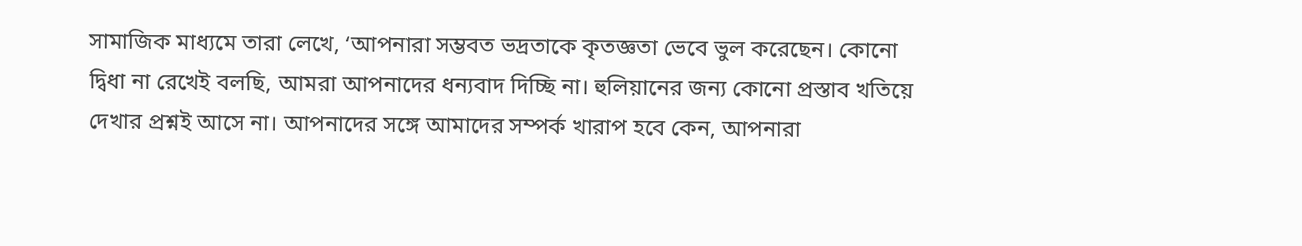সামাজিক মাধ্যমে তারা লেখে, ‘আপনারা সম্ভবত ভদ্রতাকে কৃতজ্ঞতা ভেবে ভুল করেছেন। কোনো দ্বিধা না রেখেই বলছি, আমরা আপনাদের ধন্যবাদ দিচ্ছি না। হুলিয়ানের জন্য কোনো প্রস্তাব খতিয়ে দেখার প্রশ্নই আসে না। আপনাদের সঙ্গে আমাদের সম্পর্ক খারাপ হবে কেন, আপনারা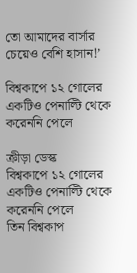তো আমাদের বার্সার চেয়েও বেশি হাসান!’

বিশ্বকাপে ১২ গোলের একটিও পেনাল্টি থেকে করেননি পেলে

ক্রীড়া ডেস্ক
বিশ্বকাপে ১২ গোলের একটিও পেনাল্টি থেকে করেননি পেলে
তিন বিশ্বকাপ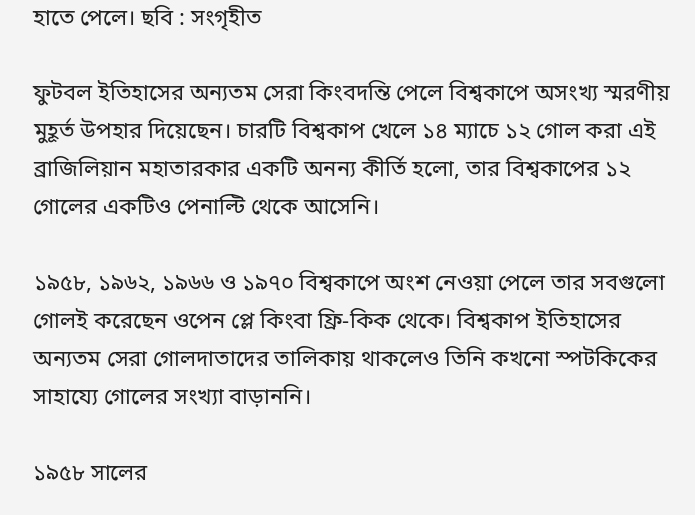হাতে পেলে। ছবি : সংগৃহীত

ফুটবল ইতিহাসের অন্যতম সেরা কিংবদন্তি পেলে বিশ্বকাপে অসংখ্য স্মরণীয় মুহূর্ত উপহার দিয়েছেন। চারটি বিশ্বকাপ খেলে ১৪ ম্যাচে ১২ গোল করা এই ব্রাজিলিয়ান মহাতারকার একটি অনন্য কীর্তি হলো, তার বিশ্বকাপের ১২ গোলের একটিও পেনাল্টি থেকে আসেনি।

১৯৫৮, ১৯৬২, ১৯৬৬ ও ১৯৭০ বিশ্বকাপে অংশ নেওয়া পেলে তার সবগুলো গোলই করেছেন ওপেন প্লে কিংবা ফ্রি-কিক থেকে। বিশ্বকাপ ইতিহাসের অন্যতম সেরা গোলদাতাদের তালিকায় থাকলেও তিনি কখনো স্পটকিকের সাহায্যে গোলের সংখ্যা বাড়াননি।

১৯৫৮ সালের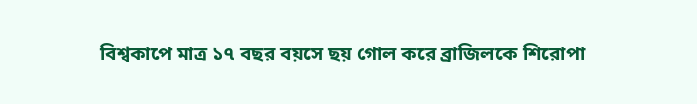বিশ্বকাপে মাত্র ১৭ বছর বয়সে ছয় গোল করে ব্রাজিলকে শিরোপা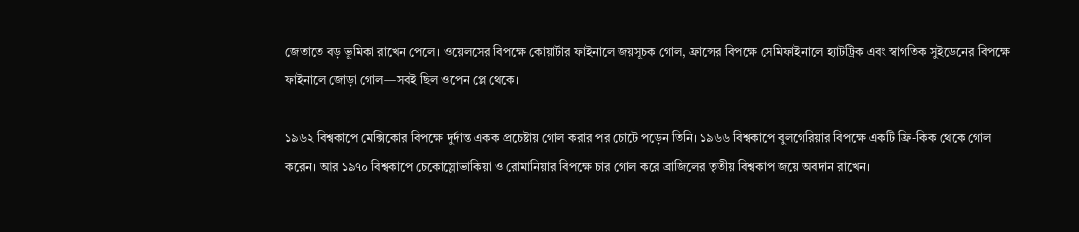জেতাতে বড় ভূমিকা রাখেন পেলে। ওয়েলসের বিপক্ষে কোয়ার্টার ফাইনালে জয়সূচক গোল, ফ্রান্সের বিপক্ষে সেমিফাইনালে হ্যাটট্রিক এবং স্বাগতিক সুইডেনের বিপক্ষে ফাইনালে জোড়া গোল—সবই ছিল ওপেন প্লে থেকে।

১৯৬২ বিশ্বকাপে মেক্সিকোর বিপক্ষে দুর্দান্ত একক প্রচেষ্টায় গোল করার পর চোটে পড়েন তিনি। ১৯৬৬ বিশ্বকাপে বুলগেরিয়ার বিপক্ষে একটি ফ্রি-কিক থেকে গোল করেন। আর ১৯৭০ বিশ্বকাপে চেকোস্লোভাকিয়া ও রোমানিয়ার বিপক্ষে চার গোল করে ব্রাজিলের তৃতীয় বিশ্বকাপ জয়ে অবদান রাখেন।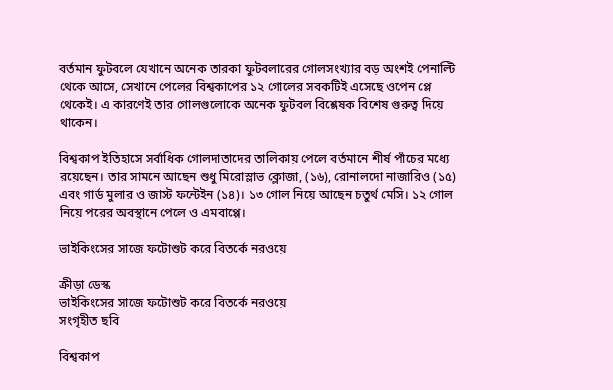বর্তমান ফুটবলে যেখানে অনেক তারকা ফুটবলারের গোলসংখ্যার বড় অংশই পেনাল্টি থেকে আসে, সেখানে পেলের বিশ্বকাপের ১২ গোলের সবকটিই এসেছে ওপেন প্লে থেকেই। এ কারণেই তার গোলগুলোকে অনেক ফুটবল বিশ্লেষক বিশেষ গুরুত্ব দিয়ে থাকেন।

বিশ্বকাপ ইতিহাসে সর্বাধিক গোলদাতাদের তালিকায় পেলে বর্তমানে শীর্ষ পাঁচের মধ্যে রয়েছেন। তার সামনে আছেন শুধু মিরোস্লাভ ক্লোজা, (১৬), রোনালদো নাজারিও (১৫) এবং গার্ড মুলার ও জাস্ট ফন্টেইন (১৪)। ১৩ গোল নিয়ে আছেন চতুর্থ মেসি। ১২ গোল নিয়ে পরের অবস্থানে পেলে ও এমবাপ্পে।

ভাইকিংসের সাজে ফটোশুট করে বিতর্কে নরওয়ে

ক্রীড়া ডেস্ক
ভাইকিংসের সাজে ফটোশুট করে বিতর্কে নরওয়ে
সংগৃহীত ছবি

বিশ্বকাপ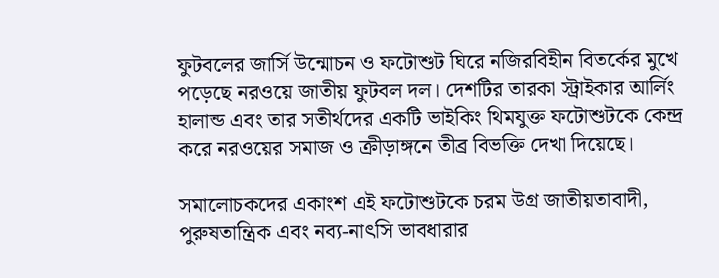ফুটবলের জার্সি উন্মোচন ও ফটোশুট ঘিরে নজিরবিহীন বিতর্কের মুখে পড়েছে নরওয়ে জাতীয় ফুটবল দল। দেশটির তারকা স্ট্রাইকার আর্লিং হালান্ড এবং তার সতীর্থদের একটি ভাইকিং থিমযুক্ত ফটোশুটকে কেন্দ্র করে নরওয়ের সমাজ ও ক্রীড়াঙ্গনে তীব্র বিভক্তি দেখা দিয়েছে।

সমালোচকদের একাংশ এই ফটোশুটকে চরম উগ্র জাতীয়তাবাদী, পুরুষতান্ত্রিক এবং নব্য-নাৎসি ভাবধারার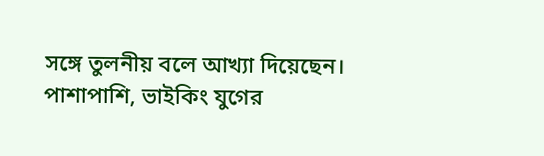সঙ্গে তুলনীয় বলে আখ্যা দিয়েছেন। পাশাপাশি, ভাইকিং যুগের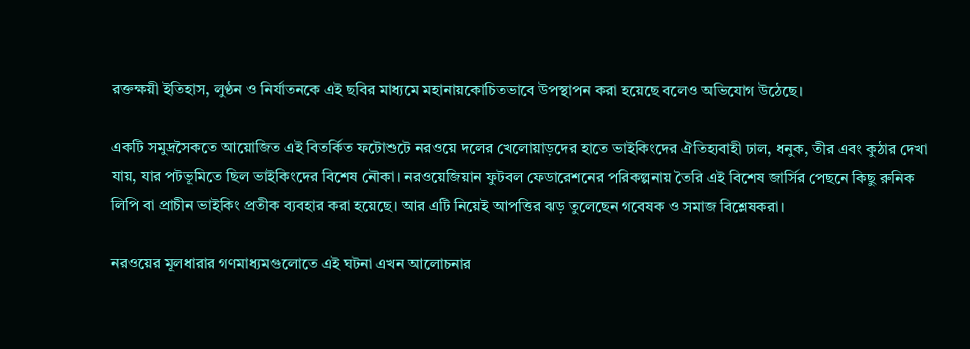রক্তক্ষয়ী ইতিহাস, লুণ্ঠন ও নির্যাতনকে এই ছবির মাধ্যমে মহানায়কোচিতভাবে উপস্থাপন করা হয়েছে বলেও অভিযোগ উঠেছে।

একটি সমুদ্রসৈকতে আয়োজিত এই বিতর্কিত ফটোশুটে নরওয়ে দলের খেলোয়াড়দের হাতে ভাইকিংদের ঐতিহ্যবাহী ঢাল, ধনুক, তীর এবং কুঠার দেখা যায়, যার পটভূমিতে ছিল ভাইকিংদের বিশেষ নৌকা। নরওয়েজিয়ান ফুটবল ফেডারেশনের পরিকল্পনায় তৈরি এই বিশেষ জার্সির পেছনে কিছু রুনিক লিপি বা প্রাচীন ভাইকিং প্রতীক ব্যবহার করা হয়েছে। আর এটি নিয়েই আপত্তির ঝড় তুলেছেন গবেষক ও সমাজ বিশ্লেষকরা।

নরওয়ের মূলধারার গণমাধ্যমগুলোতে এই ঘটনা এখন আলোচনার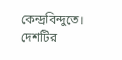কেন্দ্রবিন্দুতে। দেশটির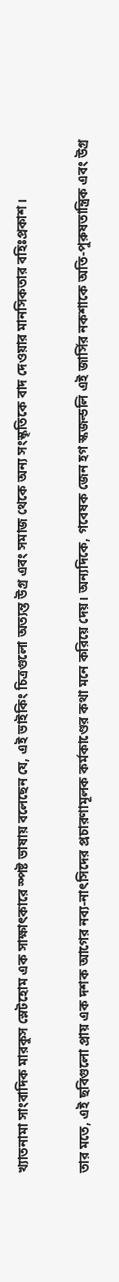খ্যাতনামা সাংবাদিক মারকুস স্লেটহোম এক সাক্ষাৎকারে স্পষ্ট ভাষায় বলেছেন যে, এই ভাইকিং চিত্রগুলো অত্যন্ত উগ্র এবং সমাজ থেকে অন্য সংস্কৃতিকে বাদ দেওয়ার মানসিকতার বহিঃপ্রকাশ।

তার মতে, এই ছবিগুলো প্রায় এক দশক আগের নব্য-নাৎসিদের প্রচারণামূলক কর্মকাণ্ডের কথা মনে করিয়ে দেয়। অন্যদিকে, গবেষক জেন হগ স্কজল্ডলি এই জার্সির নকশাকে অতি-পুরুষতান্ত্রিক এবং উগ্র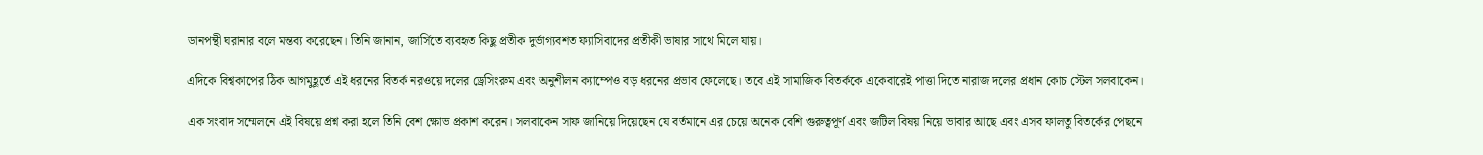ডানপন্থী ঘরানার বলে মন্তব্য করেছেন। তিনি জানান, জার্সিতে ব্যবহৃত কিছু প্রতীক দুর্ভাগ্যবশত ফ্যাসিবাদের প্রতীকী ভাষার সাথে মিলে যায়।

এদিকে বিশ্বকাপের ঠিক আগমুহূর্তে এই ধরনের বিতর্ক নরওয়ে দলের ড্রেসিংরুম এবং অনুশীলন ক্যাম্পেও বড় ধরনের প্রভাব ফেলেছে। তবে এই সামাজিক বিতর্ককে একেবারেই পাত্তা দিতে নারাজ দলের প্রধান কোচ স্টেল সলবাকেন।

এক সংবাদ সম্মেলনে এই বিষয়ে প্রশ্ন করা হলে তিনি বেশ ক্ষোভ প্রকাশ করেন। সলবাকেন সাফ জানিয়ে দিয়েছেন যে বর্তমানে এর চেয়ে অনেক বেশি গুরুত্বপূর্ণ এবং জটিল বিষয় নিয়ে ভাবার আছে এবং এসব ফালতু বিতর্কের পেছনে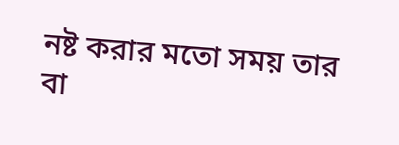নষ্ট করার মতো সময় তার বা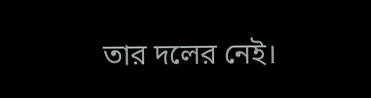তার দলের নেই।